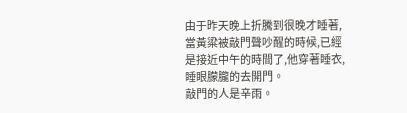由于昨天晚上折騰到很晚才睡著,當黃粱被敲門聲吵醒的時候,已經是接近中午的時間了,他穿著睡衣,睡眼朦朧的去開門。
敲門的人是辛雨。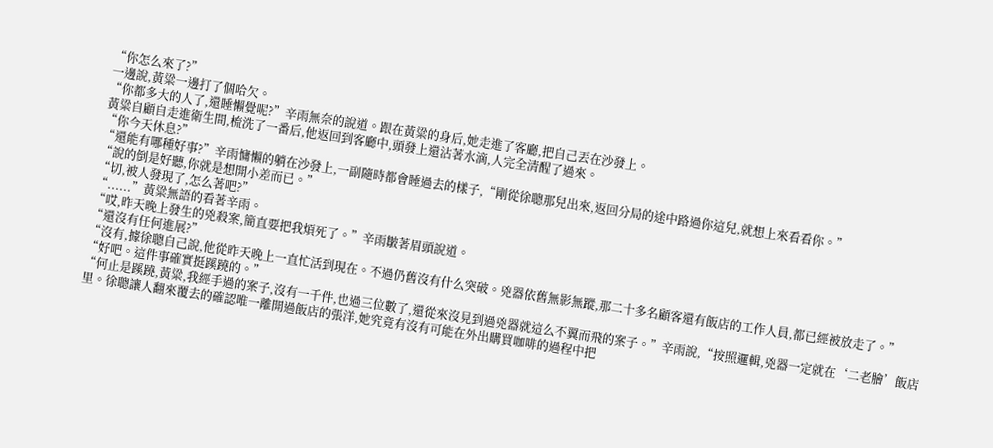“你怎么來了?”
一邊說,黃粱一邊打了個哈欠。
“你都多大的人了,還睡懶覺呢?”辛雨無奈的說道。跟在黃粱的身后,她走進了客廳,把自己丟在沙發上。
黃粱自顧自走進衛生間,梳洗了一番后,他返回到客廳中,頭發上還沾著水滴,人完全清醒了過來。
“你今天休息?”
“還能有哪種好事?”辛雨慵懶的躺在沙發上,一副隨時都會睡過去的樣子,“剛從徐聰那兒出來,返回分局的途中路過你這兒,就想上來看看你。”
“說的倒是好聽,你就是想開小差而已。”
“切,被人發現了,怎么著吧?”
“......”黃粱無語的看著辛雨。
“哎,昨天晚上發生的兇殺案,簡直要把我煩死了。”辛雨皺著眉頭說道。
“還沒有任何進展?”
“沒有,據徐聰自己說,他從昨天晚上一直忙活到現在。不過仍舊沒有什么突破。兇器依舊無影無蹤,那二十多名顧客還有飯店的工作人員,都已經被放走了。”
“好吧。這件事確實挺蹊蹺的。”
“何止是蹊蹺,黃粱,我經手過的案子,沒有一千件,也過三位數了,還從來沒見到過兇器就這么不翼而飛的案子。”辛雨說,“按照邏輯,兇器一定就在‘二老膾’飯店里。徐聰讓人翻來覆去的確認唯一離開過飯店的張洋,她究竟有沒有可能在外出購買咖啡的過程中把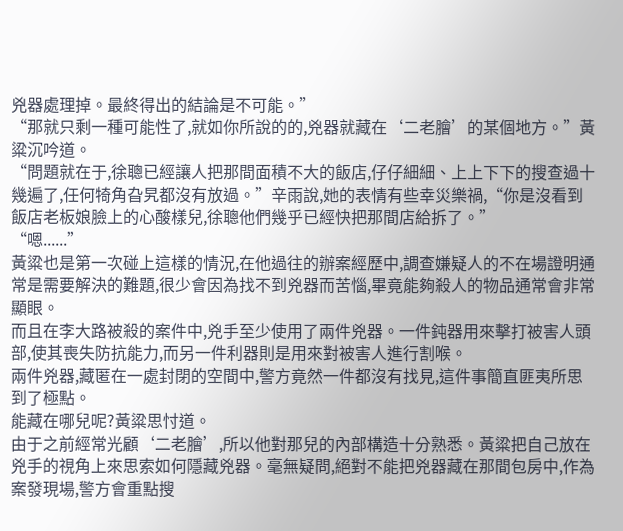兇器處理掉。最終得出的結論是不可能。”
“那就只剩一種可能性了,就如你所說的的,兇器就藏在‘二老膾’的某個地方。”黃粱沉吟道。
“問題就在于,徐聰已經讓人把那間面積不大的飯店,仔仔細細、上上下下的搜查過十幾遍了,任何犄角旮旯都沒有放過。”辛雨說,她的表情有些幸災樂禍,“你是沒看到飯店老板娘臉上的心酸樣兒,徐聰他們幾乎已經快把那間店給拆了。”
“嗯......”
黃粱也是第一次碰上這樣的情況,在他過往的辦案經歷中,調查嫌疑人的不在場證明通常是需要解決的難題,很少會因為找不到兇器而苦惱,畢竟能夠殺人的物品通常會非常顯眼。
而且在李大路被殺的案件中,兇手至少使用了兩件兇器。一件鈍器用來擊打被害人頭部,使其喪失防抗能力,而另一件利器則是用來對被害人進行割喉。
兩件兇器,藏匿在一處封閉的空間中,警方竟然一件都沒有找見,這件事簡直匪夷所思到了極點。
能藏在哪兒呢?黃粱思忖道。
由于之前經常光顧‘二老膾’,所以他對那兒的內部構造十分熟悉。黃粱把自己放在兇手的視角上來思索如何隱藏兇器。毫無疑問,絕對不能把兇器藏在那間包房中,作為案發現場,警方會重點搜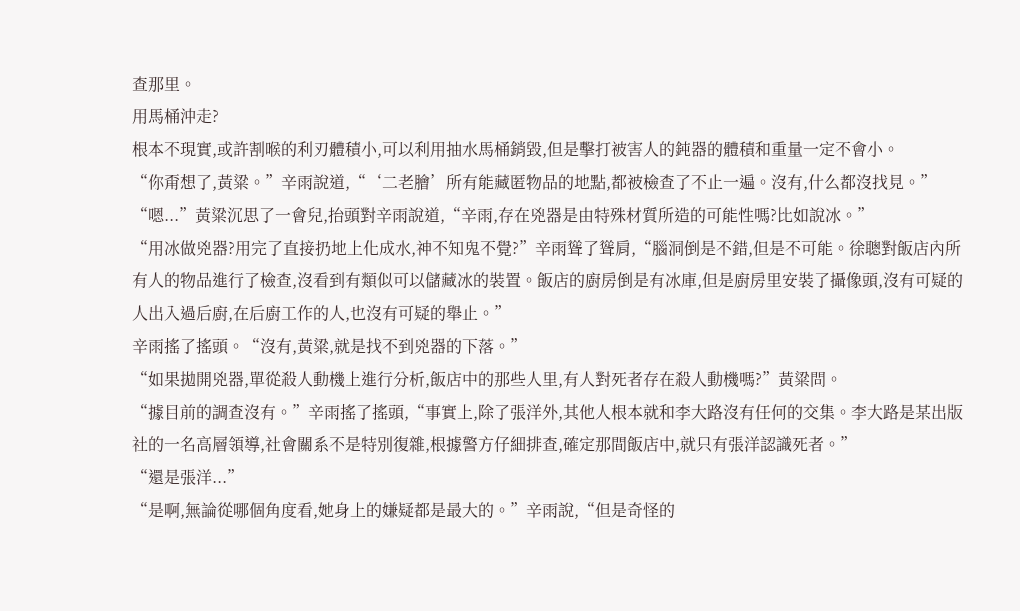查那里。
用馬桶沖走?
根本不現實,或許割喉的利刃體積小,可以利用抽水馬桶銷毀,但是擊打被害人的鈍器的體積和重量一定不會小。
“你甭想了,黃粱。”辛雨說道,“‘二老膾’所有能藏匿物品的地點,都被檢查了不止一遍。沒有,什么都沒找見。”
“嗯...”黃粱沉思了一會兒,抬頭對辛雨說道,“辛雨,存在兇器是由特殊材質所造的可能性嗎?比如說冰。”
“用冰做兇器?用完了直接扔地上化成水,神不知鬼不覺?”辛雨聳了聳肩,“腦洞倒是不錯,但是不可能。徐聰對飯店內所有人的物品進行了檢查,沒看到有類似可以儲藏冰的裝置。飯店的廚房倒是有冰庫,但是廚房里安裝了攝像頭,沒有可疑的人出入過后廚,在后廚工作的人,也沒有可疑的舉止。”
辛雨搖了搖頭。“沒有,黃粱,就是找不到兇器的下落。”
“如果拋開兇器,單從殺人動機上進行分析,飯店中的那些人里,有人對死者存在殺人動機嗎?”黃粱問。
“據目前的調查沒有。”辛雨搖了搖頭,“事實上,除了張洋外,其他人根本就和李大路沒有任何的交集。李大路是某出版社的一名高層領導,社會關系不是特別復雜,根據警方仔細排查,確定那間飯店中,就只有張洋認識死者。”
“還是張洋...”
“是啊,無論從哪個角度看,她身上的嫌疑都是最大的。”辛雨說,“但是奇怪的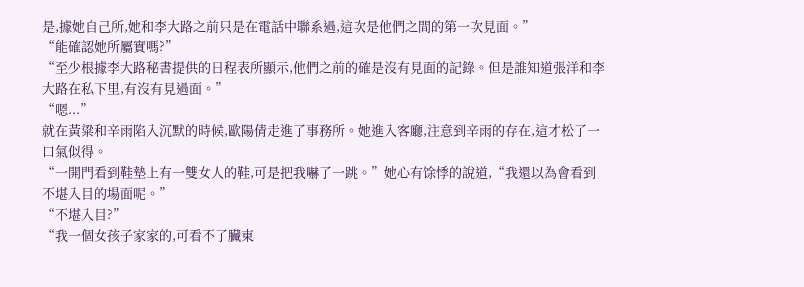是,據她自己所,她和李大路之前只是在電話中聯系過,這次是他們之間的第一次見面。”
“能確認她所屬實嗎?”
“至少根據李大路秘書提供的日程表所顯示,他們之前的確是沒有見面的記錄。但是誰知道張洋和李大路在私下里,有沒有見過面。”
“嗯...”
就在黃粱和辛雨陷入沉默的時候,歐陽倩走進了事務所。她進入客廳,注意到辛雨的存在,這才松了一口氣似得。
“一開門看到鞋墊上有一雙女人的鞋,可是把我嚇了一跳。”她心有馀悸的說道,“我還以為會看到不堪入目的場面呢。”
“不堪入目?”
“我一個女孩子家家的,可看不了臟東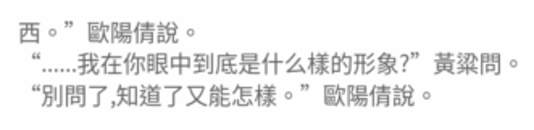西。”歐陽倩說。
“......我在你眼中到底是什么樣的形象?”黃粱問。
“別問了,知道了又能怎樣。”歐陽倩說。